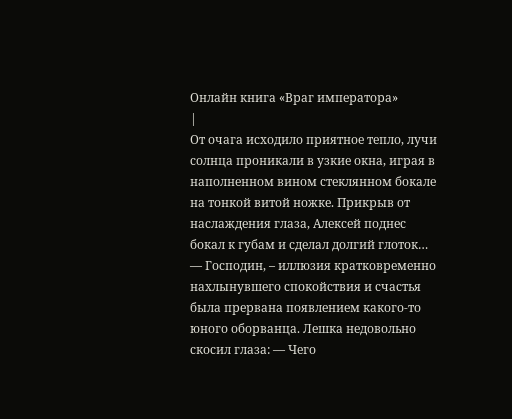Онлайн книга «Враг императора»
|
От очага исходило приятное тепло, лучи солнца проникали в узкие окна, играя в наполненном вином стеклянном бокале на тонкой витой ножке. Прикрыв от наслаждения глаза, Алексей поднес бокал к губам и сделал долгий глоток… — Господин, – иллюзия кратковременно нахлынувшего спокойствия и счастья была прервана появлением какого-то юного оборванца. Лешка недовольно скосил глаза: — Чего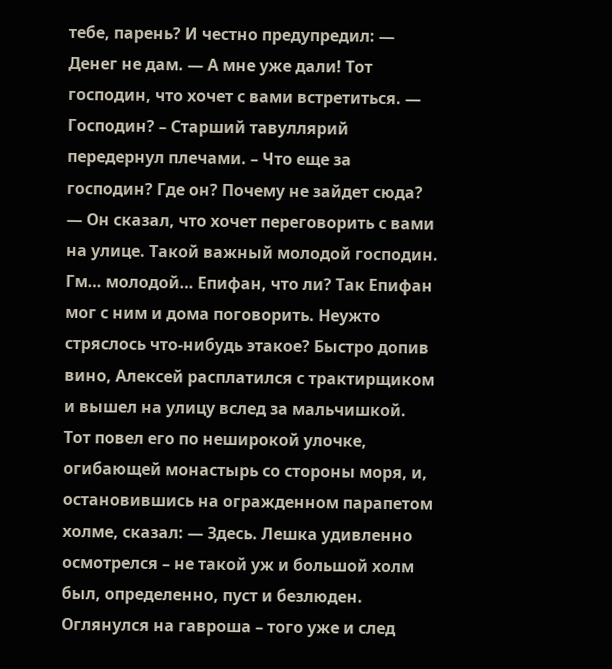тебе, парень? И честно предупредил: — Денег не дам. — А мне уже дали! Тот господин, что хочет с вами встретиться. — Господин? – Старший тавуллярий передернул плечами. – Что еще за господин? Где он? Почему не зайдет сюда? — Он сказал, что хочет переговорить с вами на улице. Такой важный молодой господин. Гм… молодой… Епифан, что ли? Так Епифан мог с ним и дома поговорить. Неужто стряслось что-нибудь этакое? Быстро допив вино, Алексей расплатился с трактирщиком и вышел на улицу вслед за мальчишкой. Тот повел его по неширокой улочке, огибающей монастырь со стороны моря, и, остановившись на огражденном парапетом холме, сказал: — Здесь. Лешка удивленно осмотрелся – не такой уж и большой холм был, определенно, пуст и безлюден. Оглянулся на гавроша – того уже и след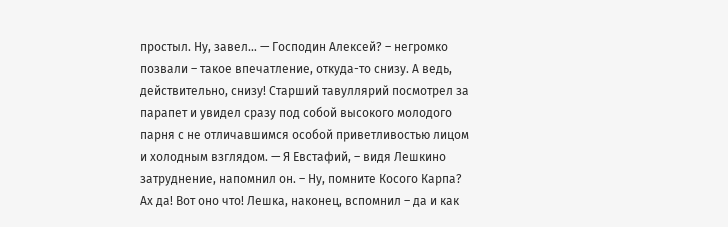простыл. Ну, завел… — Господин Алексей? – негромко позвали – такое впечатление, откуда-то снизу. А ведь, действительно, снизу! Старший тавуллярий посмотрел за парапет и увидел сразу под собой высокого молодого парня с не отличавшимся особой приветливостью лицом и холодным взглядом. — Я Евстафий, – видя Лешкино затруднение, напомнил он. – Ну, помните Косого Карпа? Ах да! Вот оно что! Лешка, наконец, вспомнил – да и как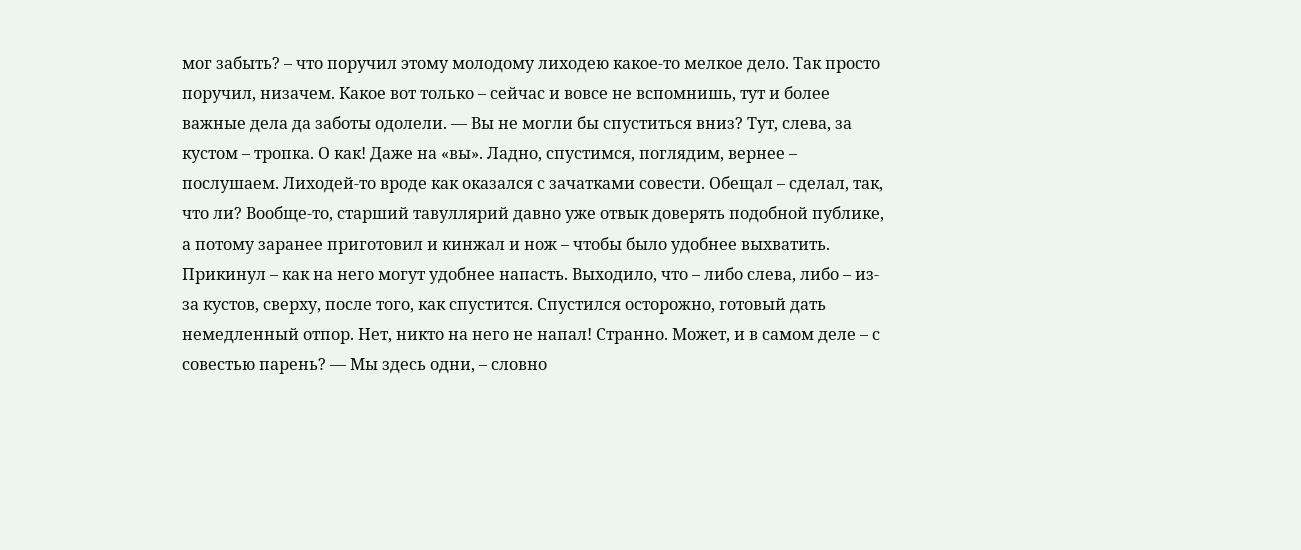мог забыть? – что поручил этому молодому лиходею какое-то мелкое дело. Так просто поручил, низачем. Какое вот только – сейчас и вовсе не вспомнишь, тут и более важные дела да заботы одолели. — Вы не могли бы спуститься вниз? Тут, слева, за кустом – тропка. О как! Даже на «вы». Ладно, спустимся, поглядим, вернее – послушаем. Лиходей-то вроде как оказался с зачатками совести. Обещал – сделал, так, что ли? Вообще-то, старший тавуллярий давно уже отвык доверять подобной публике, а потому заранее приготовил и кинжал и нож – чтобы было удобнее выхватить. Прикинул – как на него могут удобнее напасть. Выходило, что – либо слева, либо – из-за кустов, сверху, после того, как спустится. Спустился осторожно, готовый дать немедленный отпор. Нет, никто на него не напал! Странно. Может, и в самом деле – с совестью парень? — Мы здесь одни, – словно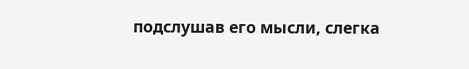подслушав его мысли, слегка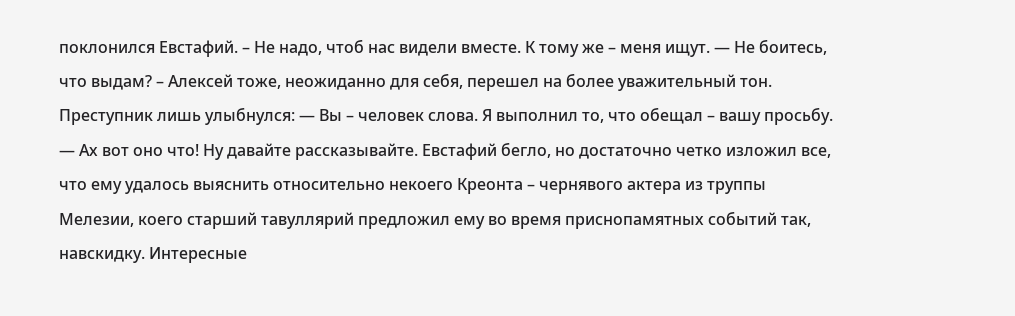поклонился Евстафий. – Не надо, чтоб нас видели вместе. К тому же – меня ищут. — Не боитесь, что выдам? – Алексей тоже, неожиданно для себя, перешел на более уважительный тон. Преступник лишь улыбнулся: — Вы – человек слова. Я выполнил то, что обещал – вашу просьбу. — Ах вот оно что! Ну давайте рассказывайте. Евстафий бегло, но достаточно четко изложил все, что ему удалось выяснить относительно некоего Креонта – чернявого актера из труппы Мелезии, коего старший тавуллярий предложил ему во время приснопамятных событий так, навскидку. Интересные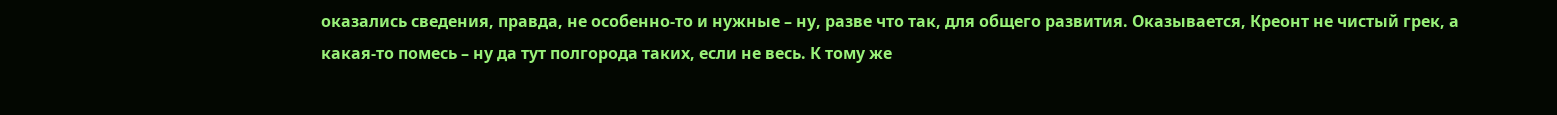оказались сведения, правда, не особенно-то и нужные – ну, разве что так, для общего развития. Оказывается, Креонт не чистый грек, а какая-то помесь – ну да тут полгорода таких, если не весь. К тому же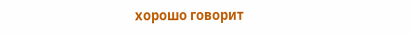хорошо говорит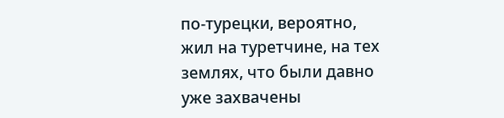по-турецки, вероятно, жил на туретчине, на тех землях, что были давно уже захвачены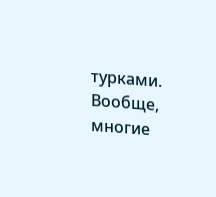турками. Вообще, многие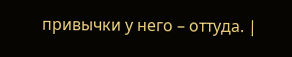привычки у него – оттуда. |